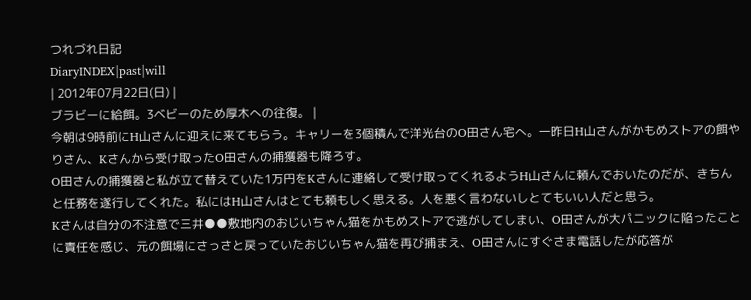つれづれ日記
DiaryINDEX|past|will
| 2012年07月22日(日) |
ブラビーに給餌。3ベビーのため厚木への往復。 |
今朝は9時前にH山さんに迎えに来てもらう。キャリーを3個積んで洋光台のO田さん宅へ。一昨日H山さんがかもめストアの餌やりさん、Kさんから受け取ったO田さんの捕獲器も降ろす。
O田さんの捕獲器と私が立て替えていた1万円をKさんに連絡して受け取ってくれるようH山さんに頼んでおいたのだが、きちんと任務を遂行してくれた。私にはH山さんはとても頼もしく思える。人を悪く言わないしとてもいい人だと思う。
Kさんは自分の不注意で三井●●敷地内のおじいちゃん猫をかもめストアで逃がしてしまい、O田さんが大パニックに陥ったことに責任を感じ、元の餌場にさっさと戻っていたおじいちゃん猫を再び捕まえ、O田さんにすぐさま電話したが応答が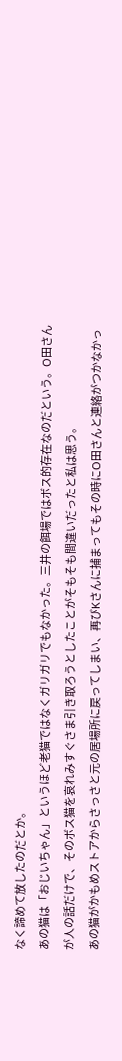なく諦めて放したのだとか。
あの猫は「おじいちゃん」というほど老猫ではなくガリガリでもなかった。三井の餌場ではボス的存在なのだという。O田さんが人の話だけで、そのボス猫を哀れみすぐさま引き取ろうとしたことがそもそも間違いだったと私は思う。
あの猫がかもめストアからさっさと元の居場所に戻ってしまい、再びKさんに捕まってもその時にO田さんと連絡がつかなかっ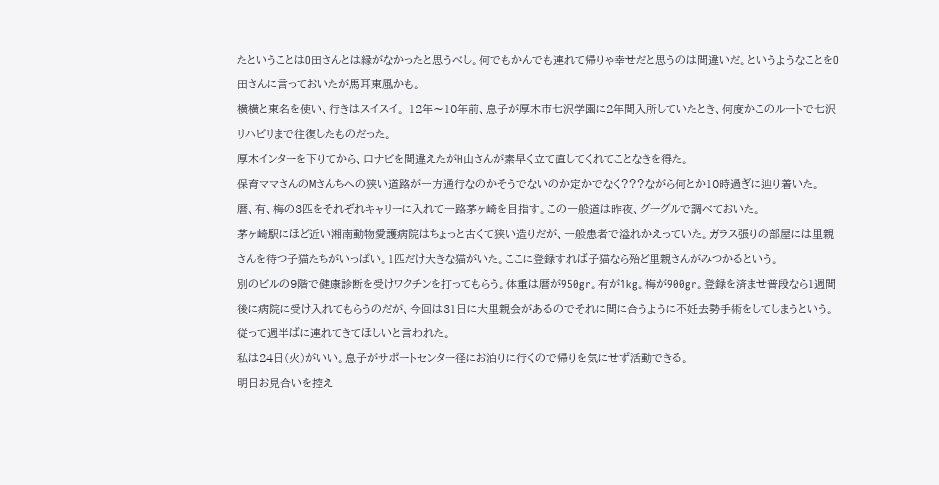たということはO田さんとは縁がなかったと思うべし。何でもかんでも連れて帰りゃ幸せだと思うのは間違いだ。というようなことをO田さんに言っておいたが馬耳東風かも。
横横と東名を使い、行きはスイスイ。 12年〜10年前、息子が厚木市七沢学園に2年間入所していたとき、何度かこのルートで七沢リハビリまで往復したものだった。
厚木インターを下りてから、口ナビを間違えたがH山さんが素早く立て直してくれてことなきを得た。
保育ママさんのMさんちへの狭い道路が一方通行なのかそうでないのか定かでなく???ながら何とか10時過ぎに辿り着いた。
暦、有、梅の3匹をそれぞれキャリーに入れて一路茅ヶ崎を目指す。この一般道は昨夜、グーグルで調べておいた。
茅ヶ崎駅にほど近い湘南動物愛護病院はちょっと古くて狭い造りだが、一般患者で溢れかえっていた。ガラス張りの部屋には里親さんを待つ子猫たちがいっぱい。1匹だけ大きな猫がいた。ここに登録すれば子猫なら殆ど里親さんがみつかるという。
別のビルの9階で健康診断を受けワクチンを打ってもらう。体重は暦が950gr。有が1kg。梅が900gr。登録を済ませ普段なら1週間後に病院に受け入れてもらうのだが、今回は31日に大里親会があるのでそれに間に合うように不妊去勢手術をしてしまうという。従って週半ばに連れてきてほしいと言われた。
私は24日(火)がいい。息子がサポートセンター径にお泊りに行くので帰りを気にせず活動できる。
明日お見合いを控え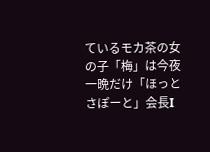ているモカ茶の女の子「梅」は今夜一晩だけ「ほっとさぽーと」会長I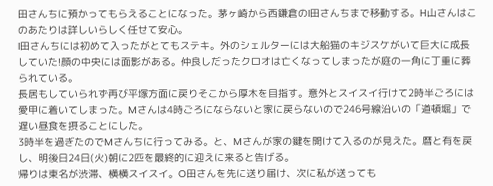田さんちに預かってもらえることになった。茅ヶ崎から西鎌倉のI田さんちまで移動する。H山さんはこのあたりは詳しいらしく任せて安心。
I田さんちには初めて入ったがとてもステキ。外のシェルターには大船猫のキジスケがいて巨大に成長していた!顔の中央には面影がある。仲良しだったクロオは亡くなってしまったが庭の一角に丁重に葬られている。
長居もしていられず再び平塚方面に戻りそこから厚木を目指す。意外とスイスイ行けて2時半ごろには愛甲に着いてしまった。Mさんは4時ごろにならないと家に戻らないので246号線沿いの「道頓堀」で遅い昼食を摂ることにした。
3時半を過ぎたのでMさんちに行ってみる。と、Mさんが家の鍵を開けて入るのが見えた。暦と有を戻し、明後日24日(火)朝に2匹を最終的に迎えに来ると告げる。
帰りは東名が渋滞、横横スイスイ。O田さんを先に送り届け、次に私が送っても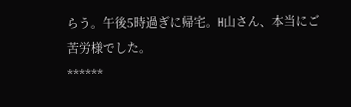らう。午後5時過ぎに帰宅。H山さん、本当にご苦労様でした。
******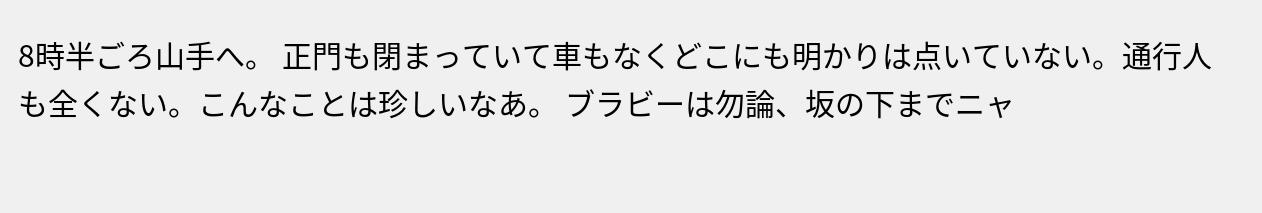8時半ごろ山手へ。 正門も閉まっていて車もなくどこにも明かりは点いていない。通行人も全くない。こんなことは珍しいなあ。 ブラビーは勿論、坂の下までニャ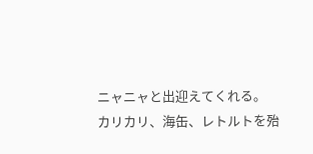ニャニャと出迎えてくれる。
カリカリ、海缶、レトルトを殆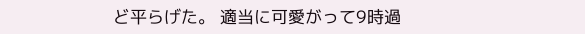ど平らげた。 適当に可愛がって9時過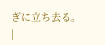ぎに立ち去る。
|